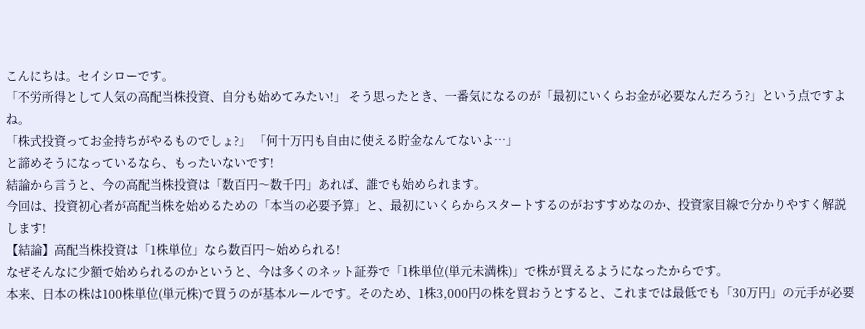こんにちは。セイシローです。
「不労所得として人気の高配当株投資、自分も始めてみたい!」 そう思ったとき、一番気になるのが「最初にいくらお金が必要なんだろう?」という点ですよね。
「株式投資ってお金持ちがやるものでしょ?」 「何十万円も自由に使える貯金なんてないよ…」
と諦めそうになっているなら、もったいないです!
結論から言うと、今の高配当株投資は「数百円〜数千円」あれば、誰でも始められます。
今回は、投資初心者が高配当株を始めるための「本当の必要予算」と、最初にいくらからスタートするのがおすすめなのか、投資家目線で分かりやすく解説します!
【結論】高配当株投資は「1株単位」なら数百円〜始められる!
なぜそんなに少額で始められるのかというと、今は多くのネット証券で「1株単位(単元未満株)」で株が買えるようになったからです。
本来、日本の株は100株単位(単元株)で買うのが基本ルールです。そのため、1株3,000円の株を買おうとすると、これまでは最低でも「30万円」の元手が必要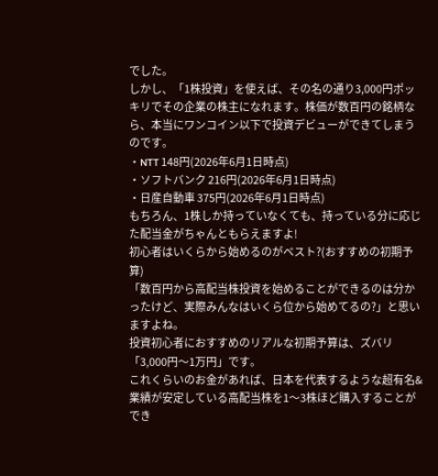でした。
しかし、「1株投資」を使えば、その名の通り3,000円ポッキリでその企業の株主になれます。株価が数百円の銘柄なら、本当にワンコイン以下で投資デビューができてしまうのです。
・NTT 148円(2026年6月1日時点)
・ソフトバンク 216円(2026年6月1日時点)
・日産自動車 375円(2026年6月1日時点)
もちろん、1株しか持っていなくても、持っている分に応じた配当金がちゃんともらえますよ!
初心者はいくらから始めるのがベスト?(おすすめの初期予算)
「数百円から高配当株投資を始めることができるのは分かったけど、実際みんなはいくら位から始めてるの?」と思いますよね。
投資初心者におすすめのリアルな初期予算は、ズバリ「3,000円〜1万円」です。
これくらいのお金があれば、日本を代表するような超有名&業績が安定している高配当株を1〜3株ほど購入することができ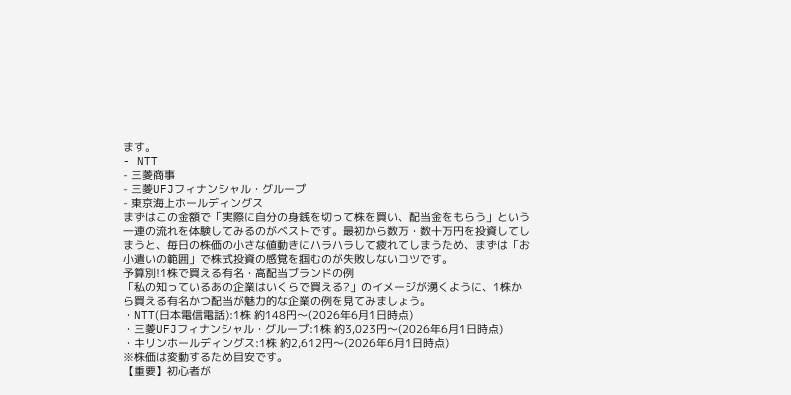ます。
- NTT
- 三菱商事
- 三菱UFJフィナンシャル・グループ
- 東京海上ホールディングス
まずはこの金額で「実際に自分の身銭を切って株を買い、配当金をもらう」という一連の流れを体験してみるのがベストです。最初から数万・数十万円を投資してしまうと、毎日の株価の小さな値動きにハラハラして疲れてしまうため、まずは「お小遣いの範囲」で株式投資の感覚を掴むのが失敗しないコツです。
予算別!1株で買える有名・高配当ブランドの例
「私の知っているあの企業はいくらで買える?」のイメージが湧くように、1株から買える有名かつ配当が魅力的な企業の例を見てみましょう。
・NTT(日本電信電話):1株 約148円〜(2026年6月1日時点)
・三菱UFJフィナンシャル・グループ:1株 約3,023円〜(2026年6月1日時点)
・キリンホールディングス:1株 約2,612円〜(2026年6月1日時点)
※株価は変動するため目安です。
【重要】初心者が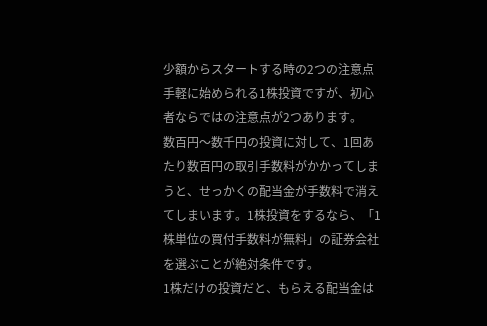少額からスタートする時の2つの注意点
手軽に始められる1株投資ですが、初心者ならではの注意点が2つあります。
数百円〜数千円の投資に対して、1回あたり数百円の取引手数料がかかってしまうと、せっかくの配当金が手数料で消えてしまいます。1株投資をするなら、「1株単位の買付手数料が無料」の証券会社を選ぶことが絶対条件です。
1株だけの投資だと、もらえる配当金は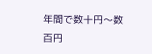年間で数十円〜数百円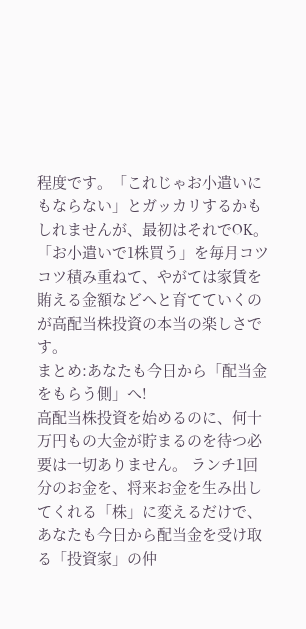程度です。「これじゃお小遣いにもならない」とガッカリするかもしれませんが、最初はそれでOK。
「お小遣いで1株買う」を毎月コツコツ積み重ねて、やがては家賃を賄える金額などへと育てていくのが高配当株投資の本当の楽しさです。
まとめ:あなたも今日から「配当金をもらう側」へ!
高配当株投資を始めるのに、何十万円もの大金が貯まるのを待つ必要は一切ありません。 ランチ1回分のお金を、将来お金を生み出してくれる「株」に変えるだけで、あなたも今日から配当金を受け取る「投資家」の仲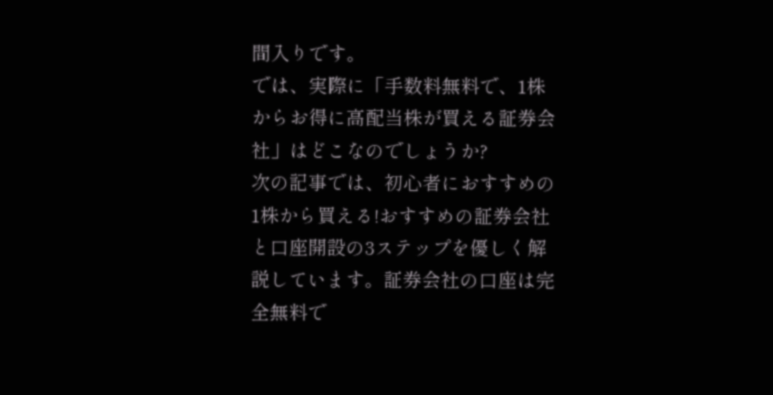間入りです。
では、実際に「手数料無料で、1株からお得に高配当株が買える証券会社」はどこなのでしょうか?
次の記事では、初心者におすすめの1株から買える!おすすめの証券会社と口座開設の3ステップを優しく解説しています。証券会社の口座は完全無料で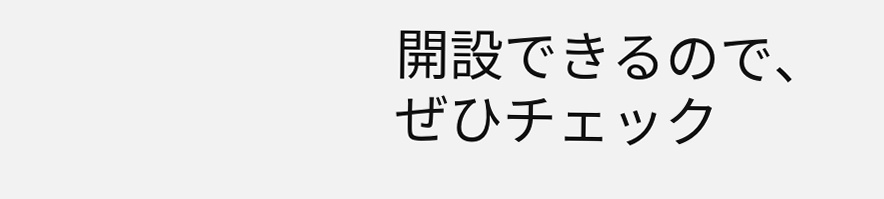開設できるので、ぜひチェック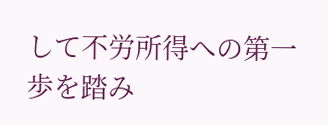して不労所得への第一歩を踏み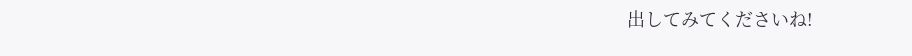出してみてくださいね!